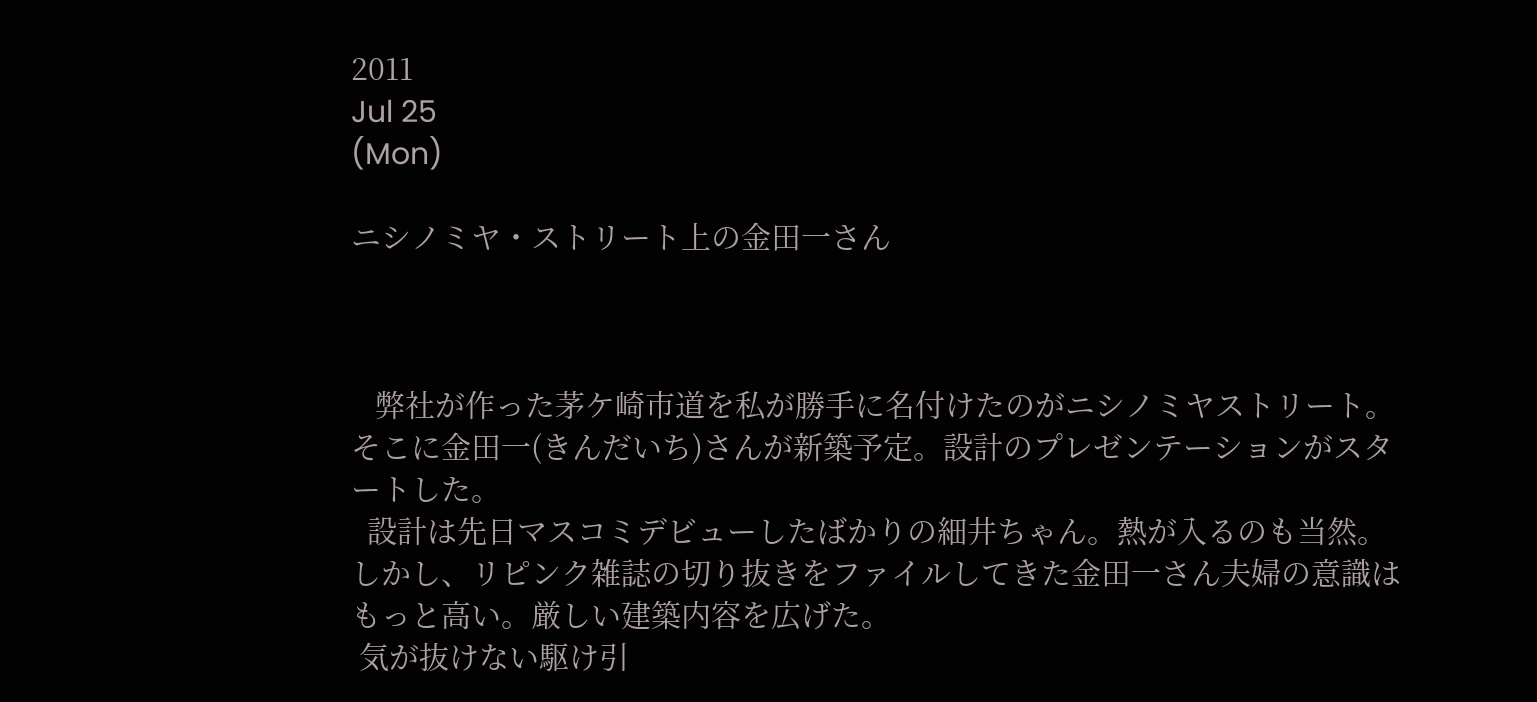2011
Jul 25
(Mon)

ニシノミヤ・ストリート上の金田一さん



   弊社が作った茅ケ崎市道を私が勝手に名付けたのがニシノミヤストリート。そこに金田一(きんだいち)さんが新築予定。設計のプレゼンテーションがスタートした。
  設計は先日マスコミデビューしたばかりの細井ちゃん。熱が入るのも当然。しかし、リピンク雑誌の切り抜きをファイルしてきた金田一さん夫婦の意識はもっと高い。厳しい建築内容を広げた。
 気が抜けない駆け引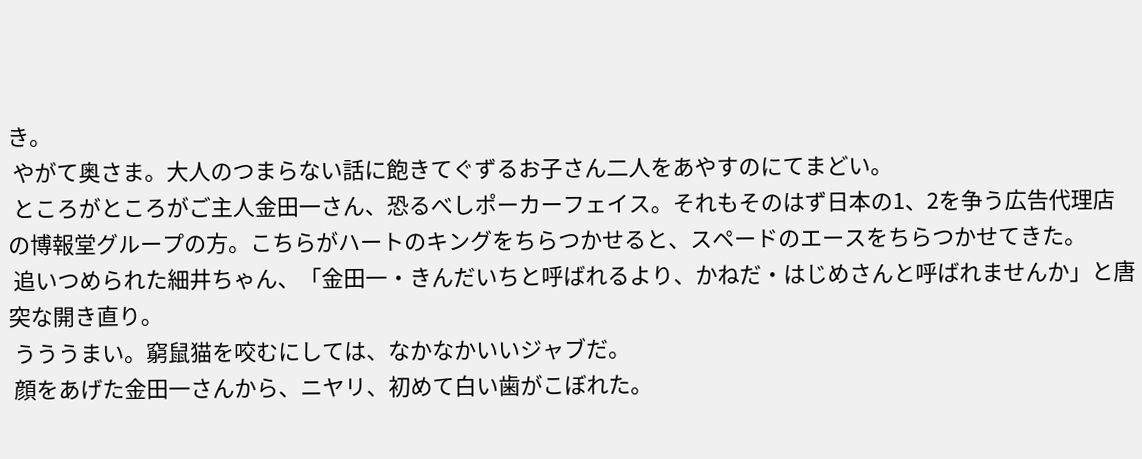き。
 やがて奥さま。大人のつまらない話に飽きてぐずるお子さん二人をあやすのにてまどい。
 ところがところがご主人金田一さん、恐るべしポーカーフェイス。それもそのはず日本の1、2を争う広告代理店の博報堂グループの方。こちらがハートのキングをちらつかせると、スペードのエースをちらつかせてきた。
 追いつめられた細井ちゃん、「金田一・きんだいちと呼ばれるより、かねだ・はじめさんと呼ばれませんか」と唐突な開き直り。
 うううまい。窮鼠猫を咬むにしては、なかなかいいジャブだ。
 顔をあげた金田一さんから、ニヤリ、初めて白い歯がこぼれた。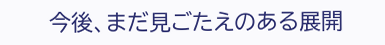今後、まだ見ごたえのある展開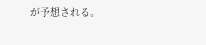が予想される。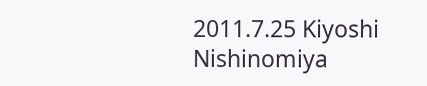2011.7.25 Kiyoshi Nishinomiya